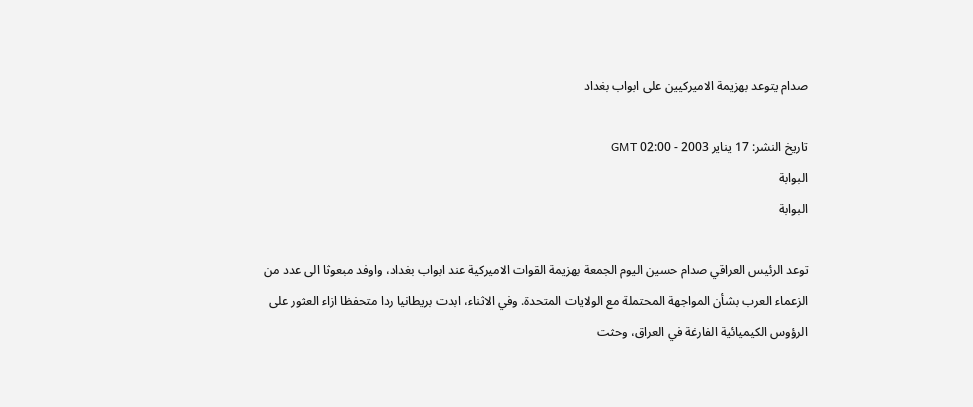صدام يتوعد بهزيمة الاميركيين على ابواب بغداد

تاريخ النشر: 17 يناير 2003 - 02:00 GMT
البوابة
البوابة

توعد الرئيس العراقي صدام حسين اليوم الجمعة بهزيمة القوات الاميركية عند ابواب بغداد، واوفد مبعوثا الى عدد من الزعماء العرب بشأن المواجهة المحتملة مع الولايات المتحدة. وفي الاثناء، ابدت بريطانيا ردا متحفظا ازاء العثور على الرؤوس الكيميائية الفارغة في العراق، وحثت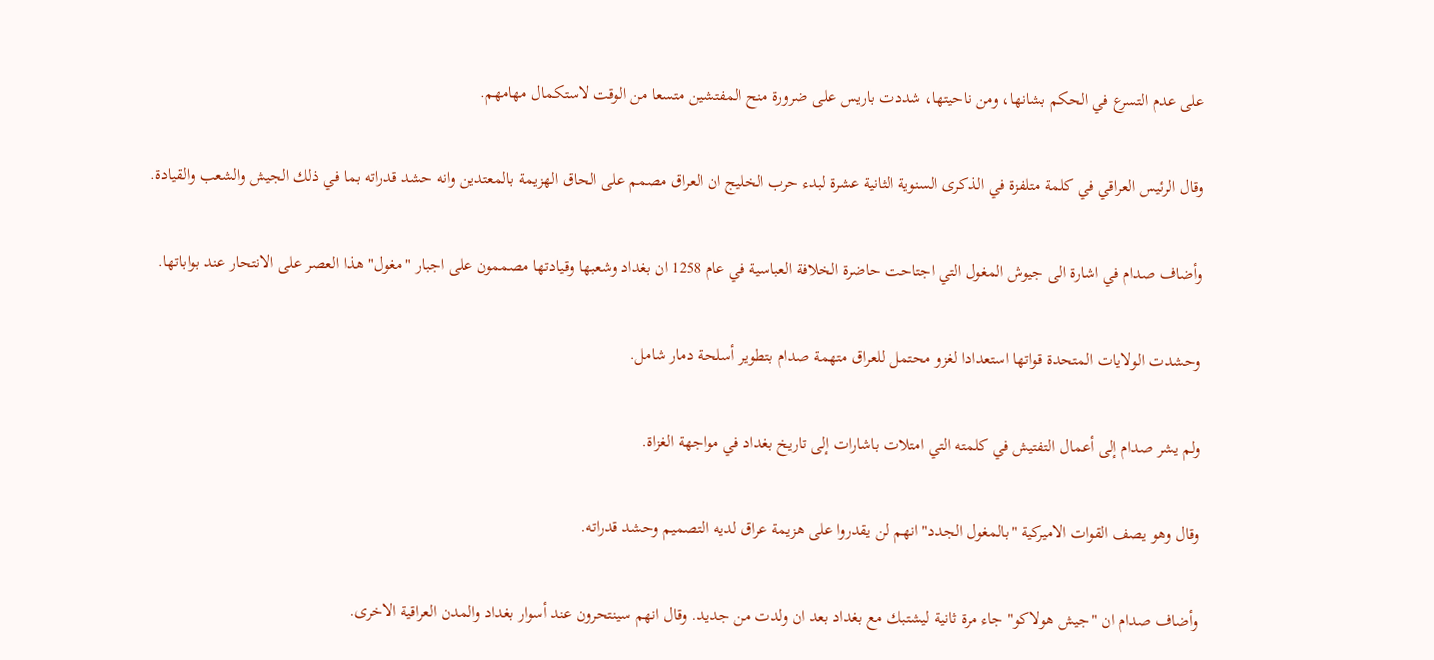على عدم التسرع في الحكم بشانها، ومن ناحيتها، شددت باريس على ضرورة منح المفتشين متسعا من الوقت لاستكمال مهامهم.

وقال الرئيس العراقي في كلمة متلفزة في الذكرى السنوية الثانية عشرة لبدء حرب الخليج ان العراق مصمم على الحاق الهزيمة بالمعتدين وانه حشد قدراته بما في ذلك الجيش والشعب والقيادة.

وأضاف صدام في اشارة الى جيوش المغول التي اجتاحت حاضرة الخلافة العباسية في عام 1258 ان بغداد وشعبها وقيادتها مصممون على اجبار "مغول" هذا العصر على الانتحار عند بواباتها.

وحشدت الولايات المتحدة قواتها استعدادا لغزو محتمل للعراق متهمة صدام بتطوير أسلحة دمار شامل.

ولم يشر صدام إلى أعمال التفتيش في كلمته التي امتلات باشارات إلى تاريخ بغداد في مواجهة الغزاة.

وقال وهو يصف القوات الاميركية "بالمغول الجدد" انهم لن يقدروا على هزيمة عراق لديه التصميم وحشد قدراته.

وأضاف صدام ان "جيش هولاكو" جاء مرة ثانية ليشتبك مع بغداد بعد ان ولدت من جديد. وقال انهم سينتحرون عند أسوار بغداد والمدن العراقية الاخرى.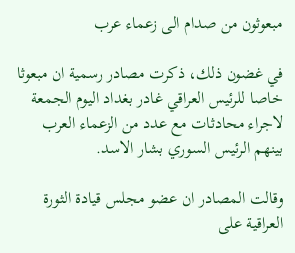مبعوثون من صدام الى زعماء عرب

في غضون ذلك، ذكرت مصادر رسمية ان مبعوثا خاصا للرئيس العراقي غادر بغداد اليوم الجمعة لاجراء محادثات مع عدد من الزعماء العرب بينهم الرئيس السوري بشار الاسد.

وقالت المصادر ان عضو مجلس قيادة الثورة العراقية على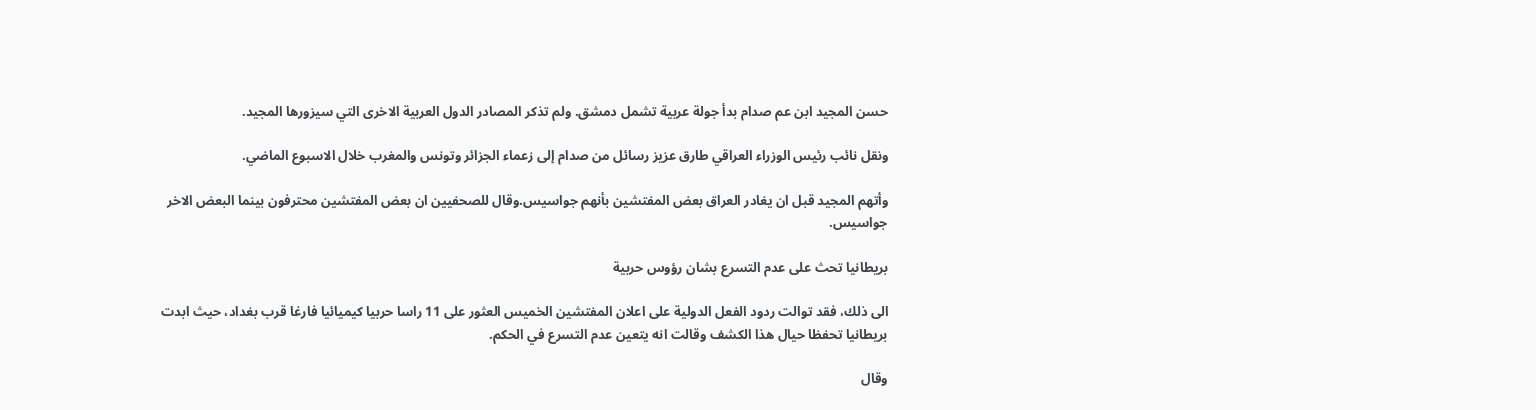حسن المجيد ابن عم صدام بدأ جولة عربية تشمل دمشق. ولم تذكر المصادر الدول العربية الاخرى التي سيزورها المجيد.

ونقل نائب رئيس الوزراء العراقي طارق عزيز رسائل من صدام إلى زعماء الجزائر وتونس والمغرب خلال الاسبوع الماضي.

وأتهم المجيد قبل ان يغادر العراق بعض المفتشين بأنهم جواسيس.وقال للصحفيين ان بعض المفتشين محترفون بينما البعض الاخر جواسيس.

بريطانيا تحث على عدم التسرع بشان رؤوس حربية

الى ذلك، فقد توالت ردود الفعل الدولية على اعلان المفتشين الخميس العثور على 11 راسا حربيا كيميائيا فارغا قرب بغداد، حيث ابدت بريطانيا تحفظا حيال هذا الكشف وقالت انه يتعين عدم التسرع في الحكم.

وقال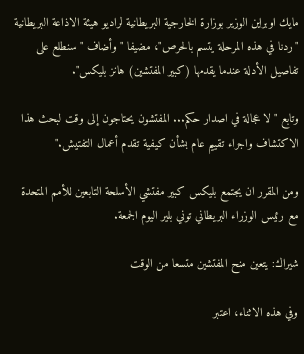مايك اوبراين الوزير بوزارة الخارجية البريطانية لراديو هيئة الاذاعة البريطانية "ردنا في هذه المرحلة يتسم بالحرص"، مضيفا "وأضاف "سنطلع على تفاصيل الأدلة عندما يقدمها (كبير المفتشين) هانز بليكس".

وتابع "لا عجالة في اصدار حكم... المفتشون يحتاجون إلى وقت لبحث هذا الاكتشاف واجراء تقييم عام بشأن كيفية تقدم أعمال التفتيش."

ومن المقرر ان يجتمع بليكس كبير مفتشي الأسلحة التابعين للأمم المتحدة مع رئيس الوزراء البريطاني توني بلير اليوم الجمعة.

شيراك: يتعين منح المفتشين متسعا من الوقت

وفي هذه الاثناء، اعتبر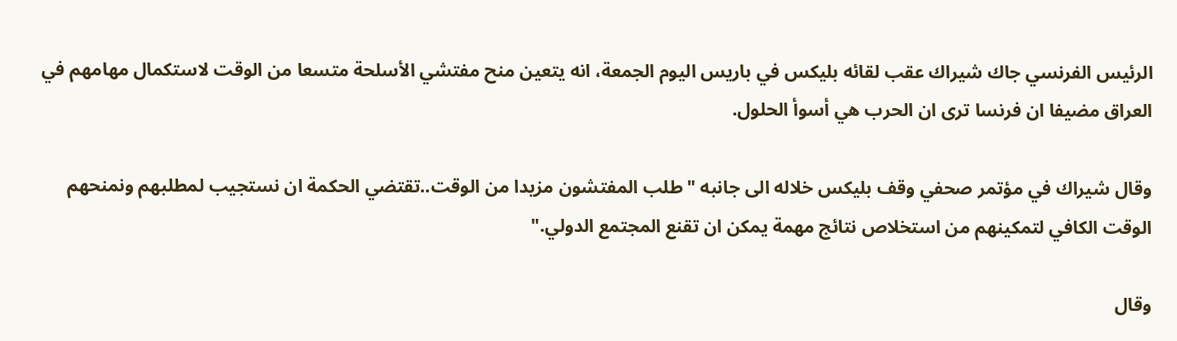الرئيس الفرنسي جاك شيراك عقب لقائه بليكس في باريس اليوم الجمعة، انه يتعين منح مفتشي الأسلحة متسعا من الوقت لاستكمال مهامهم في العراق مضيفا ان فرنسا ترى ان الحرب هي أسوأ الحلول.

وقال شيراك في مؤتمر صحفي وقف بليكس خلاله الى جانبه "طلب المفتشون مزيدا من الوقت..تقتضي الحكمة ان نستجيب لمطلبهم ونمنحهم الوقت الكافي لتمكينهم من استخلاص نتائج مهمة يمكن ان تقنع المجتمع الدولي."

وقال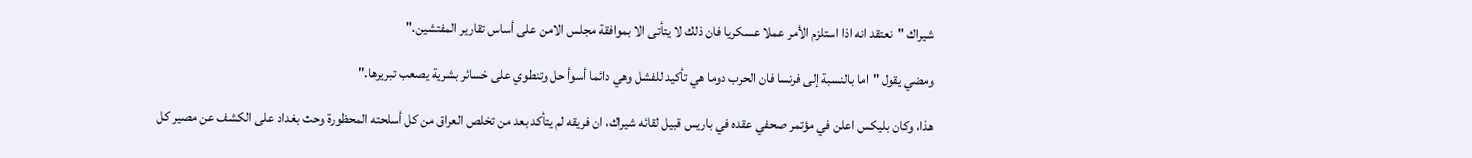شيراك "نعتقد انه اذا استلزم الأمر عملا عسكريا فان ذلك لا يتأتى الا بموافقة مجلس الامن على أساس تقارير المفتشين."

ومضي يقول "اما بالنسبة إلى فرنسا فان الحرب دوما هي تأكيد للفشل وهي دائما أسوأ حل وتنطوي على خسائر بشرية يصعب تبريرها."

هذا، وكان بليكس اعلن في مؤتمر صحفي عقده في باريس قبيل لقائه شيراك، ان فريقه لم يتأكد بعد من تخلص العراق من كل أسلحته المحظورة وحث بغداد على الكشف عن مصير كل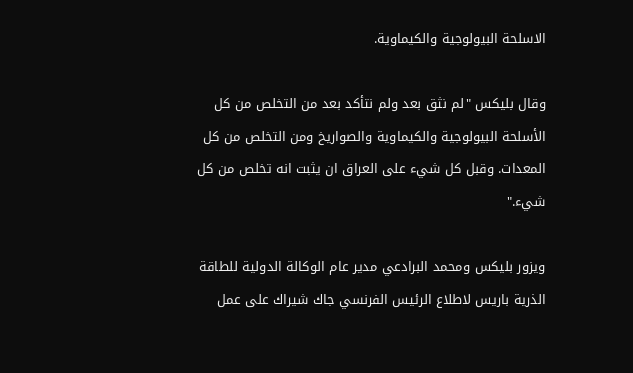الاسلحة البيولوجية والكيماوية.

وقال بليكس "لم نثق بعد ولم نتأكد بعد من التخلص من كل الأسلحة البيولوجية والكيماوية والصواريخ ومن التخلص من كل المعدات. وقبل كل شيء على العراق ان يثبت انه تخلص من كل شيء."

ويزور بليكس ومحمد البرادعي مدير عام الوكالة الدولية للطاقة الذرية باريس لاطلاع الرئيس الفرنسي جاك شيراك على عمل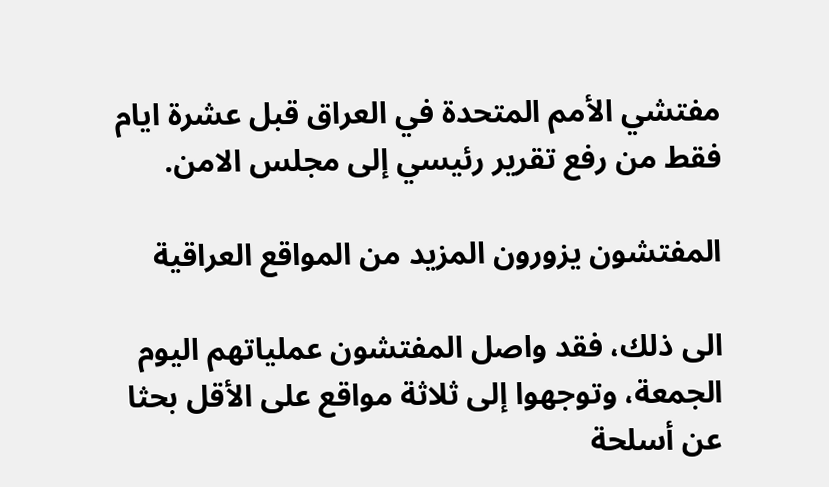مفتشي الأمم المتحدة في العراق قبل عشرة ايام فقط من رفع تقرير رئيسي إلى مجلس الامن.

المفتشون يزورون المزيد من المواقع العراقية

الى ذلك، فقد واصل المفتشون عملياتهم اليوم الجمعة، وتوجهوا إلى ثلاثة مواقع على الأقل بحثا عن أسلحة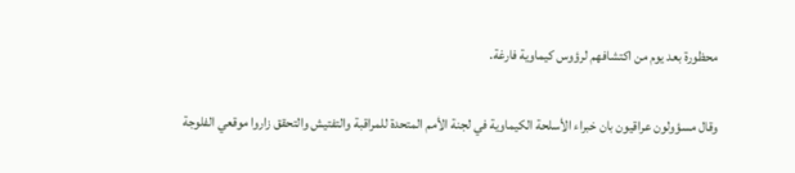محظورة بعد يوم من اكتشافهم لرؤوس كيماوية فارغة.

وقال مسؤولون عراقيون بان خبراء الأسلحة الكيماوية في لجنة الأمم المتحدة للمراقبة والتفتيش والتحقق زاروا موقعي الفلوجة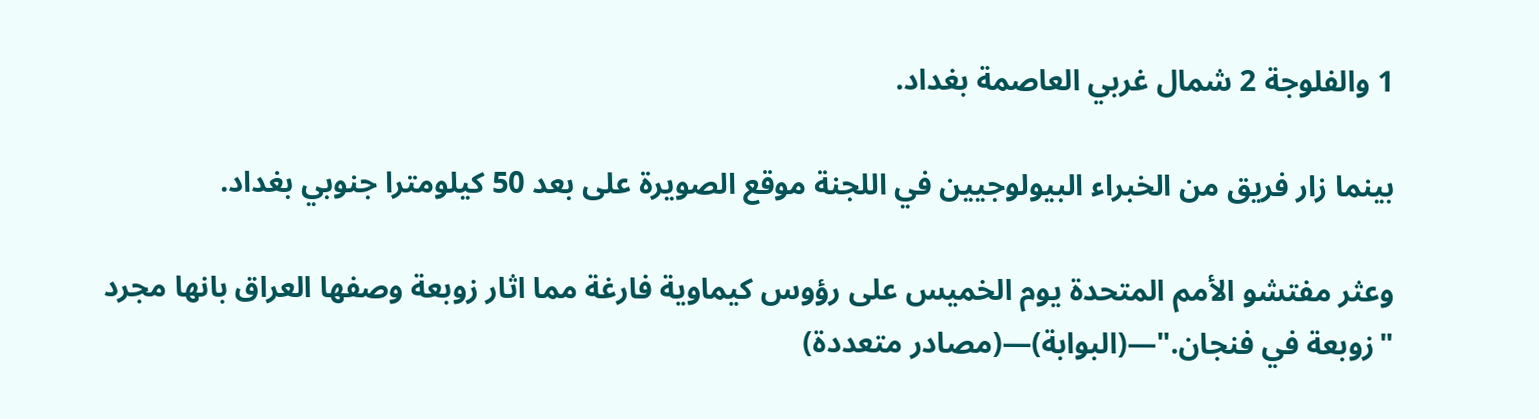1 والفلوجة 2 شمال غربي العاصمة بغداد.

بينما زار فريق من الخبراء البيولوجيين في اللجنة موقع الصويرة على بعد 50 كيلومترا جنوبي بغداد.

وعثر مفتشو الأمم المتحدة يوم الخميس على رؤوس كيماوية فارغة مما اثار زوبعة وصفها العراق بانها مجرد "زوبعة في فنجان."—(البوابة)—(مصادر متعددة)